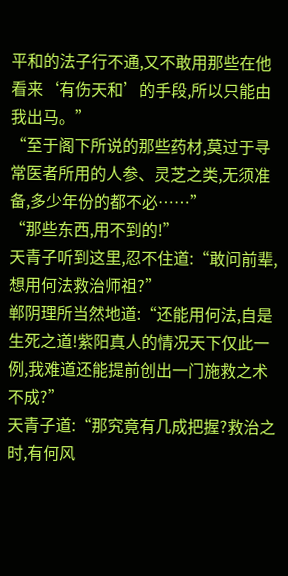平和的法子行不通,又不敢用那些在他看来‘有伤天和’的手段,所以只能由我出马。”
“至于阁下所说的那些药材,莫过于寻常医者所用的人参、灵芝之类,无须准备,多少年份的都不必……”
“那些东西,用不到的!”
天青子听到这里,忍不住道:“敢问前辈,想用何法救治师祖?”
郸阴理所当然地道:“还能用何法,自是生死之道!紫阳真人的情况天下仅此一例,我难道还能提前创出一门施救之术不成?”
天青子道:“那究竟有几成把握?救治之时,有何风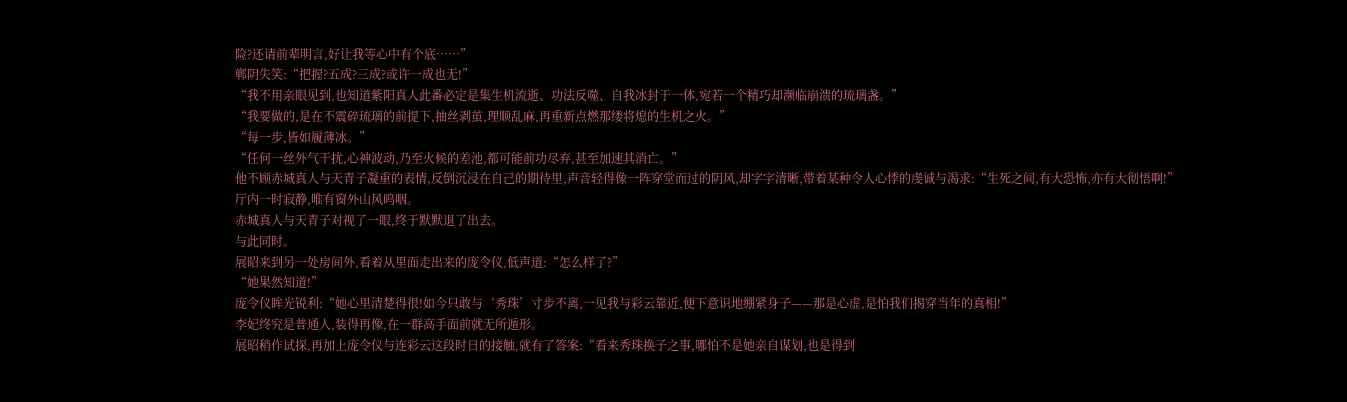险?还请前辈明言,好让我等心中有个底……”
郸阴失笑:“把握?五成?三成?或许一成也无!”
“我不用亲眼见到,也知道紫阳真人此番必定是集生机流逝、功法反噬、自我冰封于一体,宛若一个精巧却濒临崩溃的琉璃盏。”
“我要做的,是在不震碎琉璃的前提下,抽丝剥茧,理顺乱麻,再重新点燃那缕将熄的生机之火。”
“每一步,皆如履薄冰。”
“任何一丝外气干扰,心神波动,乃至火候的差池,都可能前功尽弃,甚至加速其消亡。”
他不顾赤城真人与天青子凝重的表情,反倒沉浸在自己的期待里,声音轻得像一阵穿堂而过的阴风,却字字清晰,带着某种令人心悸的虔诚与渴求:“生死之间,有大恐怖,亦有大彻悟啊!”
厅内一时寂静,唯有窗外山风呜咽。
赤城真人与天青子对视了一眼,终于默默退了出去。
与此同时。
展昭来到另一处房间外,看着从里面走出来的庞令仪,低声道:“怎么样了?”
“她果然知道!”
庞令仪眸光锐利:“她心里清楚得很!如今只敢与‘秀珠’寸步不离,一见我与彩云靠近,便下意识地绷紧身子——那是心虚,是怕我们揭穿当年的真相!”
李妃终究是普通人,装得再像,在一群高手面前就无所遁形。
展昭稍作试探,再加上庞令仪与连彩云这段时日的接触,就有了答案:“看来秀珠换子之事,哪怕不是她亲自谋划,也是得到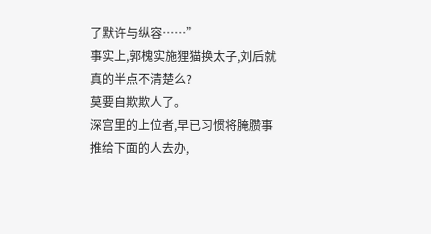了默许与纵容……”
事实上,郭槐实施狸猫换太子,刘后就真的半点不清楚么?
莫要自欺欺人了。
深宫里的上位者,早已习惯将腌臜事推给下面的人去办,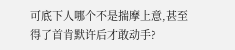可底下人哪个不是揣摩上意,甚至得了首肯默许后才敢动手?